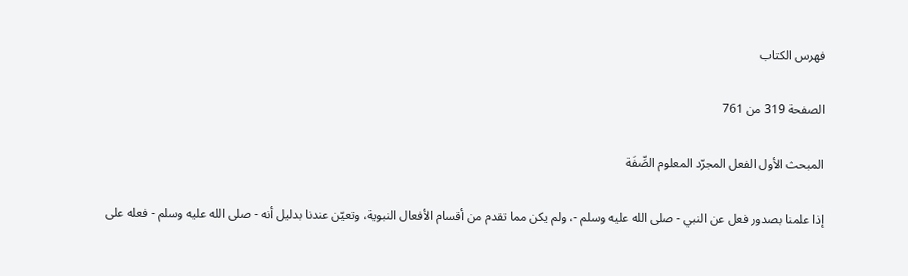فهرس الكتاب

الصفحة 319 من 761

المبحث الأول الفعل المجرّد المعلوم الصِّفَة

إذا علمنا بصدور فعل عن النبي - صلى الله عليه وسلم -، ولم يكن مما تقدم من أقسام الأفعال النبوية، وتعيّن عندنا بدليل أنه - صلى الله عليه وسلم - فعله على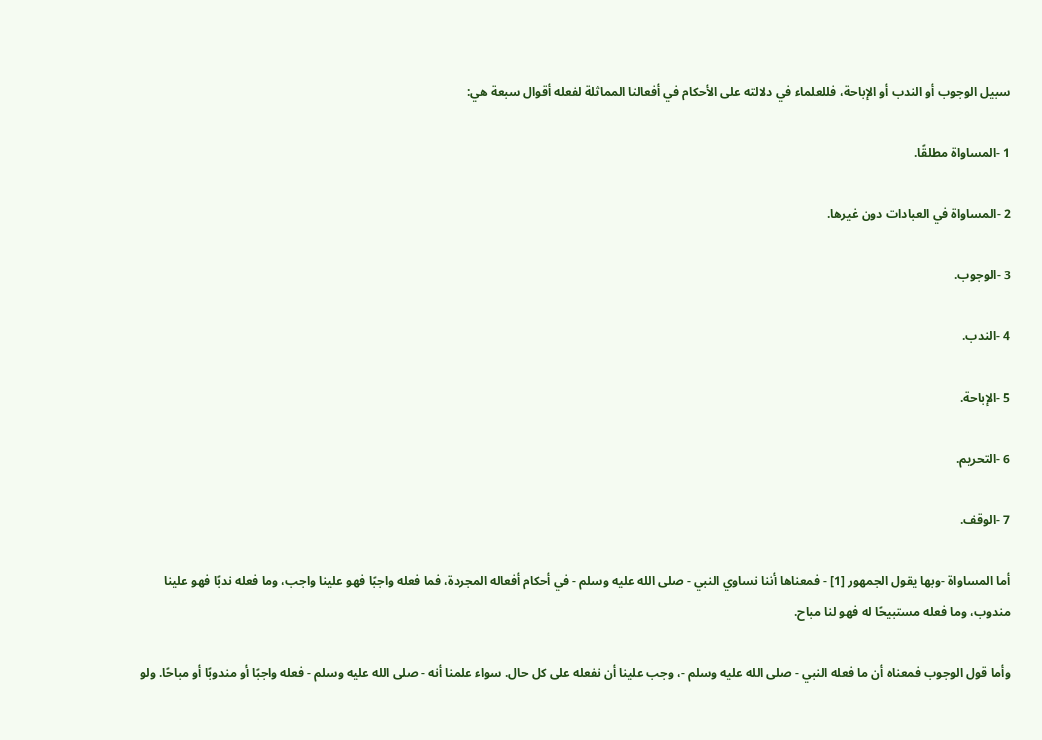سبيل الوجوب أو الندب أو الإباحة، فللعلماء في دلالته على الأحكام في أفعالنا المماثلة لفعله أقوال سبعة هي:

1 -المساواة مطلقًا.

2 -المساواة في العبادات دون غيرها.

3 -الوجوب.

4 -الندب.

5 -الإباحة.

6 -التحريم.

7 -الوقف.

أما المساواة -وبها يقول الجمهور [1] - فمعناها أننا نساوي النبي - صلى الله عليه وسلم - في أحكام أفعاله المجردة، فما فعله واجبًا فهو علينا واجب، وما فعله ندبًا فهو علينا مندوب، وما فعله مستبيحًا له فهو لنا مباح.

وأما قول الوجوب فمعناه أن ما فعله النبي - صلى الله عليه وسلم -، وجب علينا أن نفعله على كل حال. سواء علمنا أنه - صلى الله عليه وسلم - فعله واجبًا أو مندوبًا أو مباحًا. ولو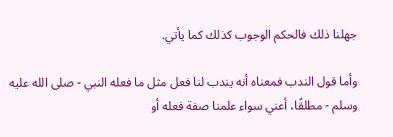جهلنا ذلك فالحكم الوجوب كذلك كما يأتي.

وأما قول الندب فمعناه أنه يندب لنا فعل مثل ما فعله النبي - صلى الله عليه وسلم - مطلقًا، أعني سواء علمنا صفة فعله أو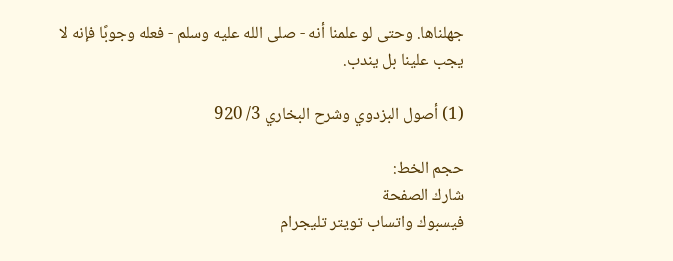جهلناها. وحتى لو علمنا أنه - صلى الله عليه وسلم - فعله وجوبًا فإنه لا يجب علينا بل يندب.

(1) أصول البزدوي وشرح البخاري 3/ 920

حجم الخط:
شارك الصفحة
فيسبوك واتساب تويتر تليجرام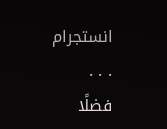انستجرام
. . .
فضلًا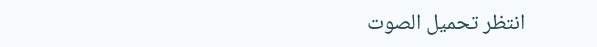انتظر تحميل الصوت